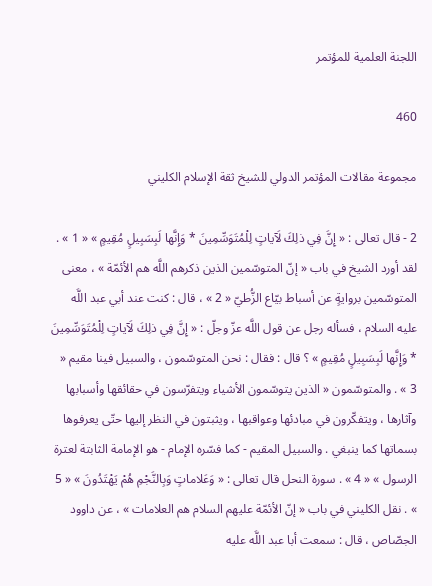اللجنة العلمية للمؤتمر

460

مجموعة مقالات المؤتمر الدولي للشيخ ثقة الإسلام الكليني

2 - قال تعالى : « إِنَّ فِي ذلِكَ لَآياتٍ لِلْمُتَوَسِّمِينَ * وَإِنَّها لَبِسَبِيلٍ مُقِيمٍ » « 1 » . لقد أورد الشيخ في باب « إنّ المتوسّمين الذين ذكرهم اللَّه هم الأئمّة » ، معنى المتوسّمين بروايةٍ عن أسباط بيّاع الزُّطيّ « 2 » ، قال : كنت عند أبي عبد اللَّه عليه السلام ، فسأله رجل عن قول اللَّه عزّ وجلّ : « إِنَّ فِي ذلِكَ لَآياتٍ لِلْمُتَوَسِّمِينَ * وَإِنَّها لَبِسَبِيلٍ مُقِيمٍ » ؟ قال : فقال : نحن المتوسّمون ، والسبيل فينا مقيم « 3 » . والمتوسّمون « الذين يتوسّمون الأشياء ويتفرّسون في حقائقها وأسبابها وآثارها ، ويتفكّرون في مبادئها وعواقبها ، ويثبتون في النظر إليها حتّى يعرفوها بسماتها كما ينبغي . والسبيل المقيم - كما فسّره الإمام - هو الإمامة الثابتة لعترة الرسول » « 4 » . سورة النحل قال تعالى : « وَعَلاماتٍ وَبِالنَّجْمِ هُمْ يَهْتَدُونَ » « 5 » . نقل الكليني في باب « إنّ الأئمّة عليهم السلام هم العلامات » ، عن داوود الجصّاص ، قال : سمعت أبا عبد اللَّه عليه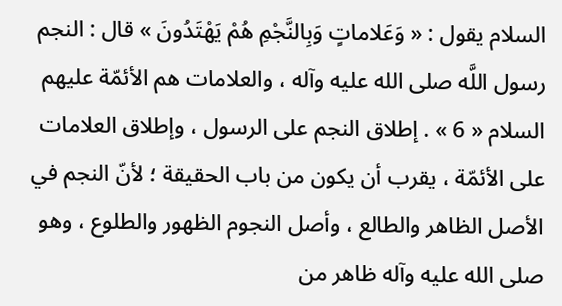السلام يقول : « وَعَلاماتٍ وَبِالنَّجْمِ هُمْ يَهْتَدُونَ » قال : النجم رسول اللَّه صلى الله عليه وآله ، والعلامات هم الأئمّة عليهم السلام « 6 » . إطلاق النجم على الرسول ، وإطلاق العلامات على الأئمّة ، يقرب أن يكون من باب الحقيقة ؛ لأنّ النجم في الأصل الظاهر والطالع ، وأصل النجوم الظهور والطلوع ، وهو صلى الله عليه وآله ظاهر من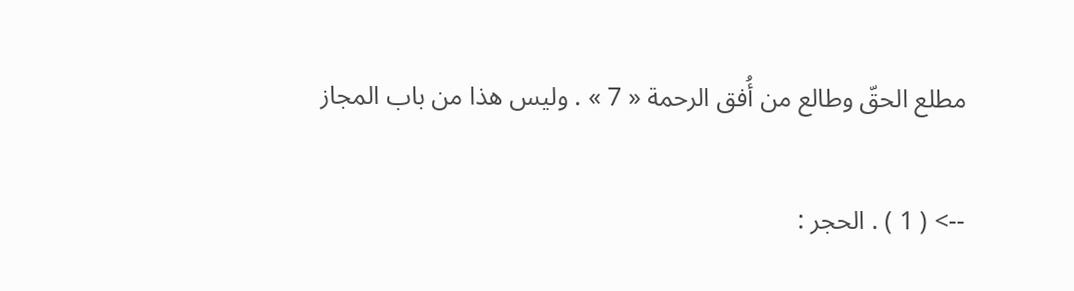مطلع الحقّ وطالع من أُفق الرحمة « 7 » . وليس هذا من باب المجاز

--> ( 1 ) . الحجر :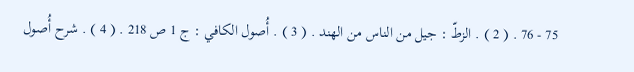75 - 76 . ( 2 ) . الزطّ : جيل من الناس من الهند . ( 3 ) . أُصول الكافي : ج 1 ص 218 . ( 4 ) . شرح أُصول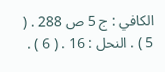الكافي : ج 5 ص 288 . ( 5 ) . النحل : 16 . ( 6 ) .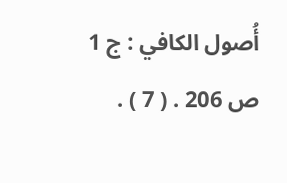أُصول الكافي : ج 1 ص 206 . ( 7 ) .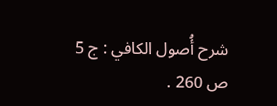شرح أُصول الكافي : ج 5 ص 260 .